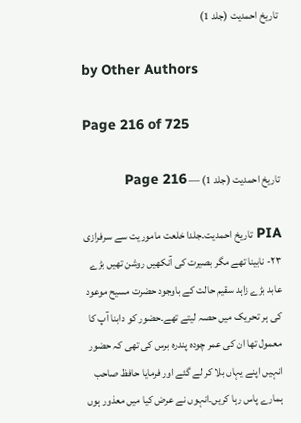تاریخ احمدیت (جلد 1)

by Other Authors

Page 216 of 725

تاریخ احمدیت (جلد 1) — Page 216

PIA تاریخ احمدیت۔جلدا خلعت ماموریت سے سرفرازی ۲۳- نابینا تھے مگر بصیرت کی آنکھیں روشن تھیں بڑے عابد بڑے زاہد سقیم حالت کے باوجود حضرت مسیح موعود کی ہر تحریک میں حصہ لیتے تھے۔حضور کو دابنا آپ کا معمول تھا ان کی عمر چودہ پندرہ برس کی تھی کہ حضور انہیں اپنے یہاں بلا کر لے گئے اور فرمایا حافظ صاحب ہمارے پاس رہا کریں۔انہوں نے عرض کیا میں معذور ہوں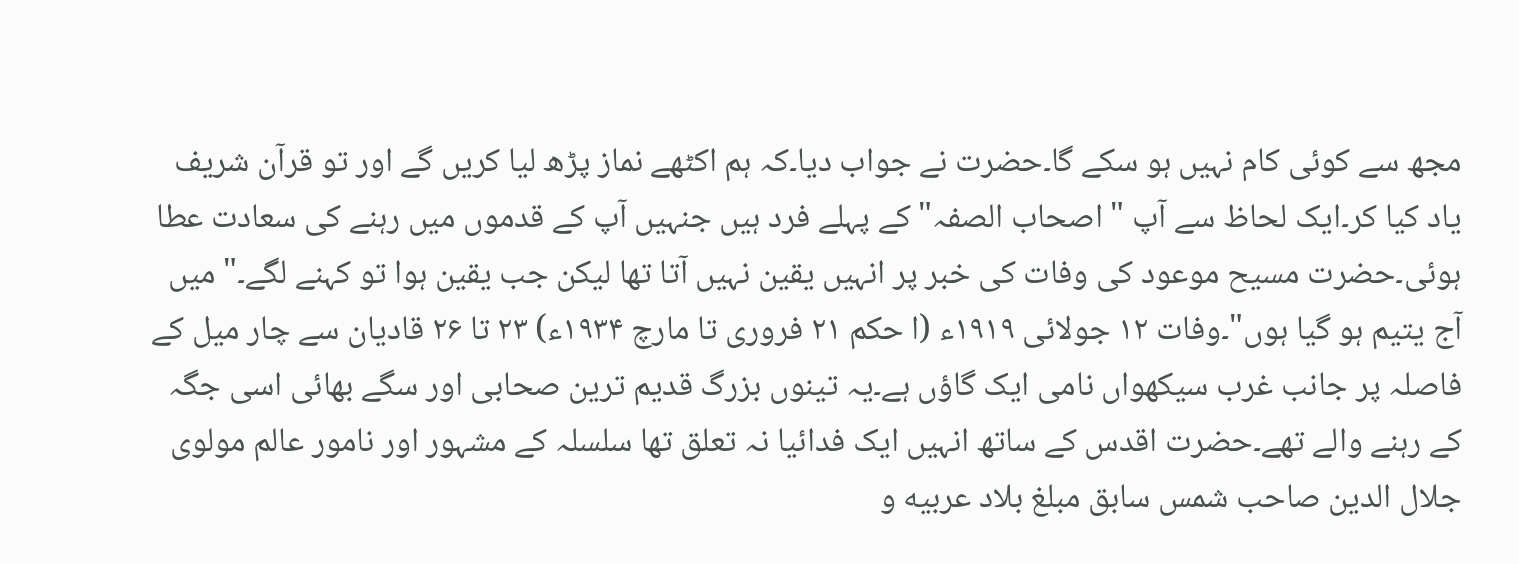مجھ سے کوئی کام نہیں ہو سکے گا۔حضرت نے جواب دیا۔کہ ہم اکٹھے نماز پڑھ لیا کریں گے اور تو قرآن شریف یاد کیا کر۔ایک لحاظ سے آپ " اصحاب الصفہ" کے پہلے فرد ہیں جنہیں آپ کے قدموں میں رہنے کی سعادت عطا ہوئی۔حضرت مسیح موعود کی وفات کی خبر پر انہیں یقین نہیں آتا تھا لیکن جب یقین ہوا تو کہنے لگے۔" میں آج یتیم ہو گیا ہوں"۔وفات ۱۲ جولائی ۱۹۱۹ء (ا حکم ۲۱ فروری تا مارچ ۱۹۳۴ء) ۲۳ تا ۲۶ قادیان سے چار میل کے فاصلہ پر جانب غرب سیکھواں نامی ایک گاؤں ہے۔یہ تینوں بزرگ قدیم ترین صحابی اور سگے بھائی اسی جگہ کے رہنے والے تھے۔حضرت اقدس کے ساتھ انہیں ایک فدائیا نہ تعلق تھا سلسلہ کے مشہور اور نامور عالم مولوی جلال الدین صاحب شمس سابق مبلغ بلاد عربیه و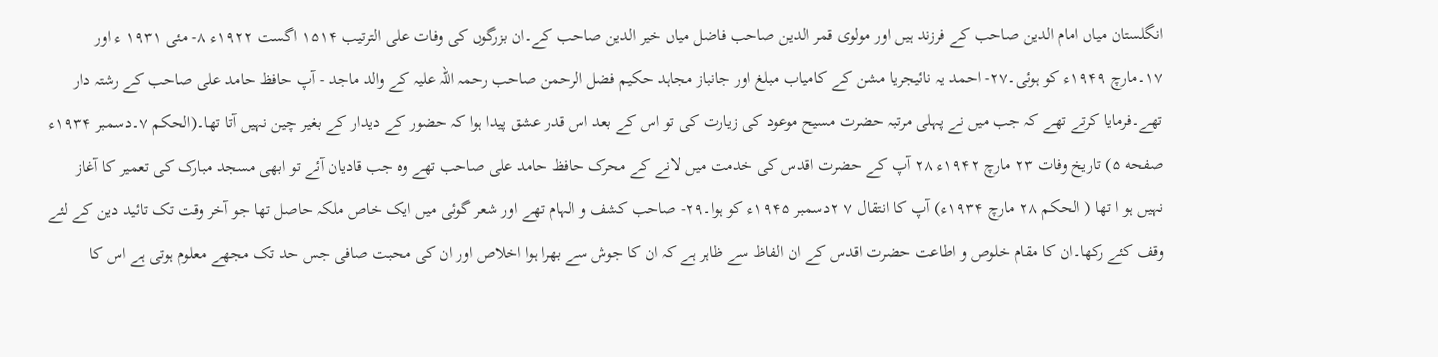انگلستان میاں امام الدین صاحب کے فرزند ہیں اور مولوی قمر الدین صاحب فاضل میاں خیر الدین صاحب کے۔ان بزرگوں کی وفات علی الترتیب ۱۵۱۴ اگست ۱۹۲۲ء ۸- مئی ۱۹۳۱ ء اور ۱۷۔مارچ ۱۹۴۹ء کو ہوئی۔۲۷- احمد یہ نائیجریا مشن کے کامیاب مبلغ اور جانباز مجاہد حکیم فضل الرحمن صاحب رحمہ اللہ علیہ کے والد ماجد - آپ حافظ حامد علی صاحب کے رشتہ دار تھے۔فرمایا کرتے تھے کہ جب میں نے پہلی مرتبہ حضرت مسیح موعود کی زیارت کی تو اس کے بعد اس قدر عشق پیدا ہوا کہ حضور کے دیدار کے بغیر چین نہیں آتا تھا۔(الحکم ۷۔دسمبر ۱۹۳۴ء صفحه ۵) تاریخ وفات ۲۳ مارچ ۱۹۴۲ء ۲۸ آپ کے حضرت اقدس کی خدمت میں لانے کے محرک حافظ حامد علی صاحب تھے وہ جب قادیان آئے تو ابھی مسجد مبارک کی تعمیر کا آغاز نہیں ہو ا تھا ( الحکم ۲۸ مارچ ۱۹۳۴ء) آپ کا انتقال ۷ ۲دسمبر ۱۹۴۵ء کو ہوا۔۲۹- صاحب کشف و الہام تھے اور شعر گوئی میں ایک خاص ملکہ حاصل تھا جو آخر وقت تک تائید دین کے لئے وقف کئے رکھا۔ان کا مقام خلوص و اطاعت حضرت اقدس کے ان الفاظ سے ظاہر ہے کہ ان کا جوش سے بھرا ہوا اخلاص اور ان کی محبت صافی جس حد تک مجھے معلوم ہوتی ہے اس کا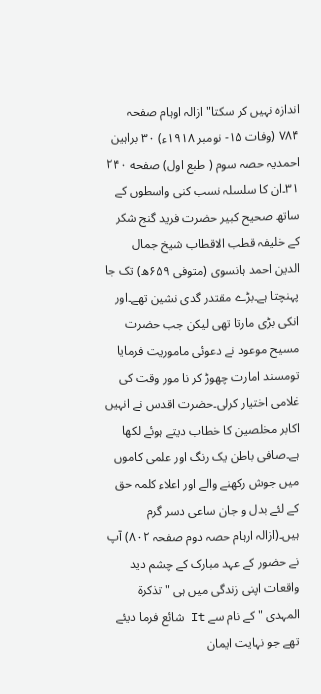اندازہ نہیں کر سکتا" ازالہ اوہام صفحہ ۷۸۴ (وفات ۱۵- نومبر ۱۹۱۸ء) ۳۰ براہین احمدیہ حصہ سوم ( طبع اول) صفحه ۲۴۰ ۳۱۔ان کا سلسلہ نسب کنی واسطوں کے ساتھ صحیح کبیر حضرت فرید گنج شکر کے خلیفہ قطب الاقطاب شیخ جمال الدین احمد ہانسوی (متوفی ۶۵۹ھ) تک جا پہنچتا ہے۔بڑے مقتدر گدی نشین تھے۔اور انکی بڑی مارتا تھی لیکن جب حضرت مسیح موعود نے دعوئی ماموریت فرمایا تومسند امارت چھوڑ کر نا مور وقت کی غلامی اختیار کرلی۔حضرت اقدس نے انہیں اکابر مخلصین کا خطاب دیتے ہوئے لکھا ہے۔صافی باطن یک رنگ اور علمی کاموں میں جوش رکھنے والے اور اعلاء کلمہ حق کے لئے بدل و جان ساعی دسر گرم ہیں۔(ازالہ ارہام حصہ دوم صفحہ ۸۰۲) آپ نے حضور کے عہد مبارک کے چشم دید واقعات اپنی زندگی میں ہی " تذکرۃ المہدی " کے نام سے It شائع فرما دیئے تھے جو نہایت ایمان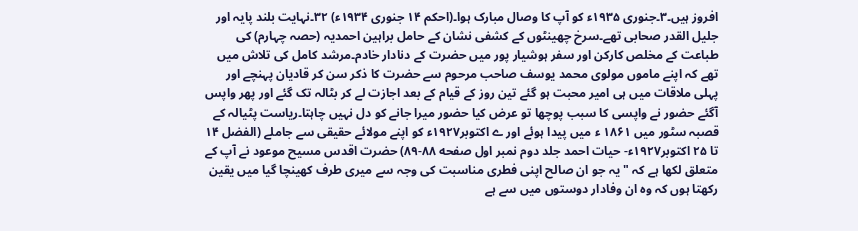افروز ہیں۔۳۔جنوری ۱۹۳۵ء کو آپ کا وصال مبارک ہوا۔(احکم ۱۴ جنوری ۱۹۳۴ء) ۳۲۔نہایت بلند پایہ اور جلیل القدر صحابی تھے۔سرخ چھینٹوں کے کشفی نشان کے حامل براہین احمدیہ (حصہ چہارم) کی طباعت کے مخلص کارکن اور سفر ہوشیار پور میں حضرت کے دنادار خادم۔مرشد کامل کی تلاش میں تھے کہ اپنے ماموں مولوی محمد یوسف صاحب مرحوم سے حضرت کا ذکر سن کر قادیان پہنچے اور پہلی ملاقات میں ہی امیر محبت ہو گئے تین روز کے قیام کے بعد اجازت لے کر بٹالہ تک گئے اور پھر واپس آگئے حضور نے واپسی کا سبب پوچھا تو عرض کیا حضور میرا جانے کو دل نہیں چاہتا۔ریاست پٹیالہ کے قصبہ سٹور میں ۱۸۶۱ ء میں پیدا ہوئے اور ے اکتوبر۱۹۲۷ء کو اپنے مولائے حقیقی سے جاملے (الفضل ۱۴ تا ۲۵ اکتوبر۱۹۲۷ء- حیات احمد جلد دوم نمبر اول صفحه ۸۸-۸۹) حضرت اقدس مسیح موعود نے آپ کے متعلق لکھا ہے کہ " یہ جو ان صالح اپنی فطری مناسبت کی وجہ سے میری طرف کھینچا گیا میں یقین رکھتا ہوں کہ وہ ان وفادار دوستوں میں سے ہے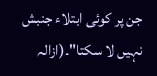جن پر کوئی ابتلاء جنبش نہیں لا سکتا"۔(ازالہ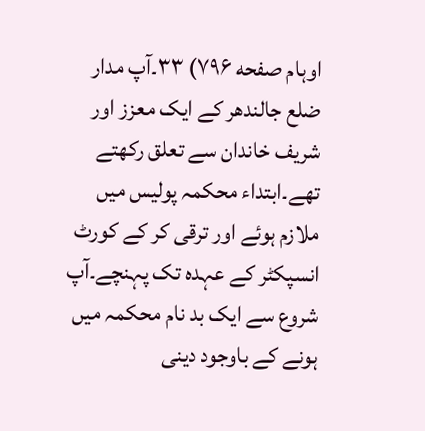اوہام صفحه ۷۹۶) ۳۳۔آپ مدار ضلع جالندھر کے ایک معزز اور شریف خاندان سے تعلق رکھتے تھے۔ابتداء محکمہ پولیس میں ملازم ہوئے اور ترقی کر کے کورٹ انسپکٹر کے عہدہ تک پہنچے۔آپ شروع سے ایک بد نام محکمہ میں ہونے کے باوجود دینی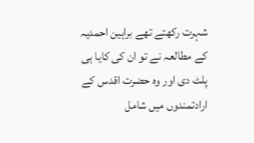شہرت رکھتے تھے براہین احمدیہ کے مطالعہ نے تو ان کی کایا ہی پلٹ دی اور وہ حضرت اقدس کے ارادتمندوں میں شامل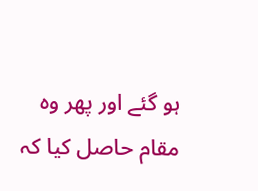ہو گئے اور پھر وہ مقام حاصل کیا کہ